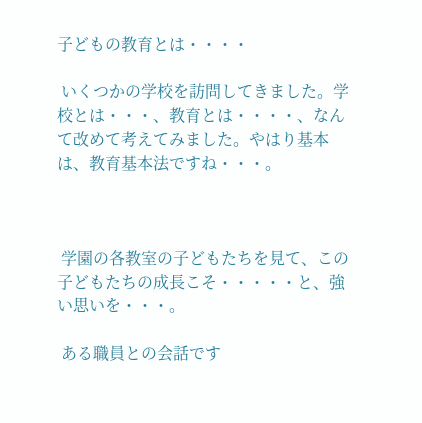子どもの教育とは・・・・

 いくつかの学校を訪問してきました。学校とは・・・、教育とは・・・・、なんて改めて考えてみました。やはり基本は、教育基本法ですね・・・。



 学園の各教室の子どもたちを見て、この子どもたちの成長こそ・・・・・と、強い思いを・・・。

 ある職員との会話です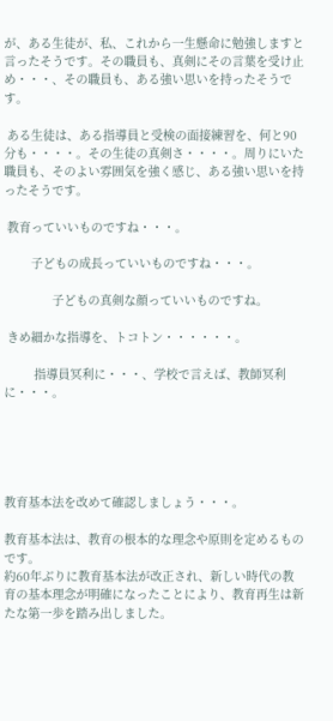が、ある生徒が、私、これから一生懸命に勉強しますと言ったそうです。その職員も、真剣にその言葉を受け止め・・・、その職員も、ある強い思いを持ったそうです。

 ある生徒は、ある指導員と受検の面接練習を、何と90分も・・・・。その生徒の真剣さ・・・・。周りにいた職員も、そのよい雰囲気を強く感じ、ある強い思いを持ったそうです。

 教育っていいものですね・・・。

         子どもの成長っていいものですね・・・。

                子どもの真剣な顔っていいものですね。

 きめ細かな指導を、トコトン・・・・・・。

          指導員冥利に・・・、学校で言えば、教師冥利に・・・。





教育基本法を改めて確認しましょう・・・。

教育基本法は、教育の根本的な理念や原則を定めるものです。
約60年ぶりに教育基本法が改正され、新しい時代の教育の基本理念が明確になったことにより、教育再生は新たな第一歩を踏み出しました。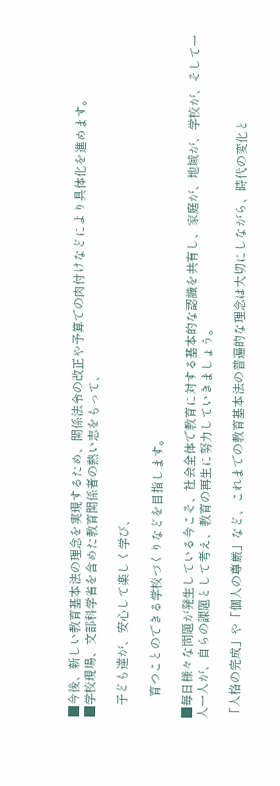■今後、新しい教育基本法の理念を実現するため、関係法令の改正や予算での肉付けなどにより具体化を進めます。
■学校現場、文部科学省を含めた教育関係者の熱い志をもって、

    子ども達が、安心して楽しく学び、

       育つことのできる学校づくりなどを目指します。

■毎日様々な問題が発生している今こそ、社会全体で教育に対する基本的な認識を共有し、家庭が、地域が、学校が、そして一人一人が、自らの課題として考え、教育の再生に努力していきましょう。

「人格の完成」や「個人の尊厳」など、これまでの教育基本法の普遍的な理念は大切にしながら、時代の変化と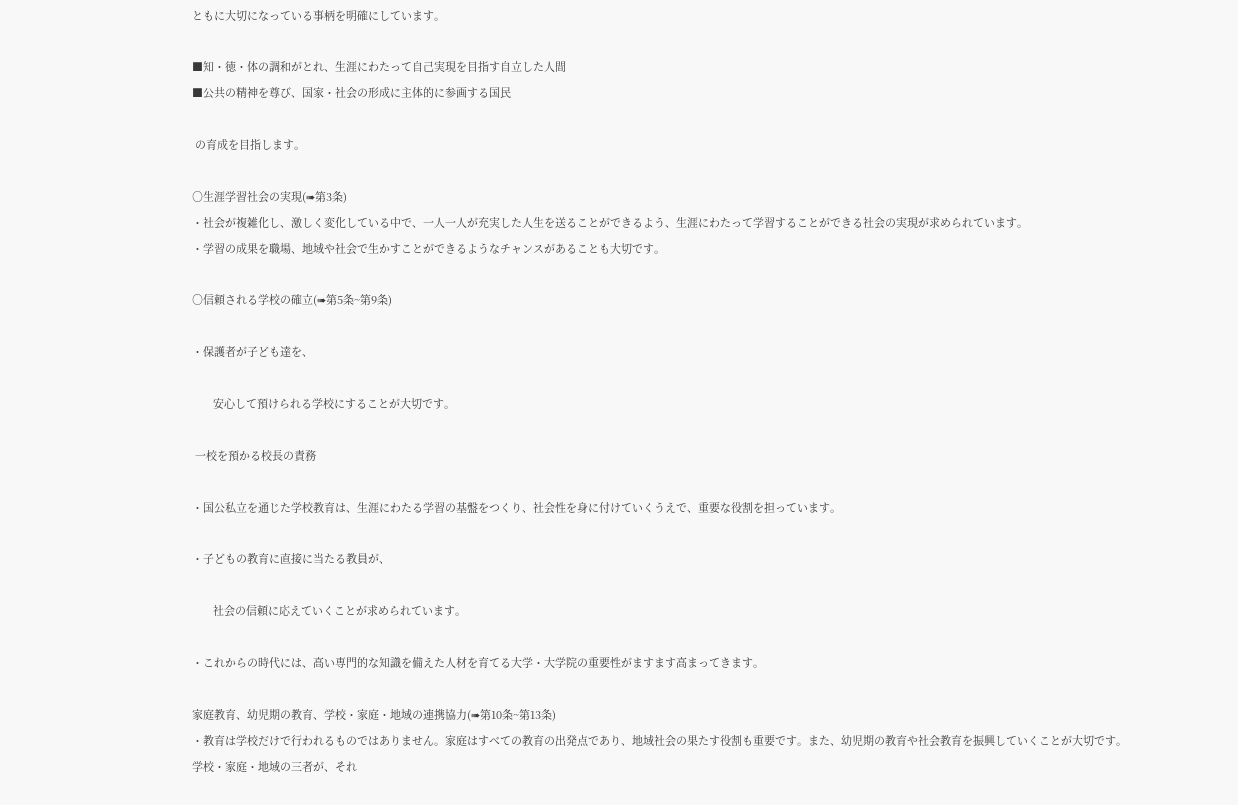ともに大切になっている事柄を明確にしています。

■知・徳・体の調和がとれ、生涯にわたって自己実現を目指す自立した人間
■公共の精神を尊び、国家・社会の形成に主体的に参画する国民

 の育成を目指します。

○生涯学習社会の実現(➠第3条)
・社会が複雑化し、激しく変化している中で、一人一人が充実した人生を送ることができるよう、生涯にわたって学習することができる社会の実現が求められています。
・学習の成果を職場、地域や社会で生かすことができるようなチャンスがあることも大切です。

○信頼される学校の確立(➠第5条~第9条)

・保護者が子ども達を、

       安心して預けられる学校にすることが大切です。

 一校を預かる校長の責務

・国公私立を通じた学校教育は、生涯にわたる学習の基盤をつくり、社会性を身に付けていくうえで、重要な役割を担っています。

・子どもの教育に直接に当たる教員が、

       社会の信頼に応えていくことが求められています。

・これからの時代には、高い専門的な知識を備えた人材を育てる大学・大学院の重要性がますます高まってきます。

家庭教育、幼児期の教育、学校・家庭・地域の連携協力(➠第10条~第13条)
・教育は学校だけで行われるものではありません。家庭はすべての教育の出発点であり、地域社会の果たす役割も重要です。また、幼児期の教育や社会教育を振興していくことが大切です。
学校・家庭・地域の三者が、それ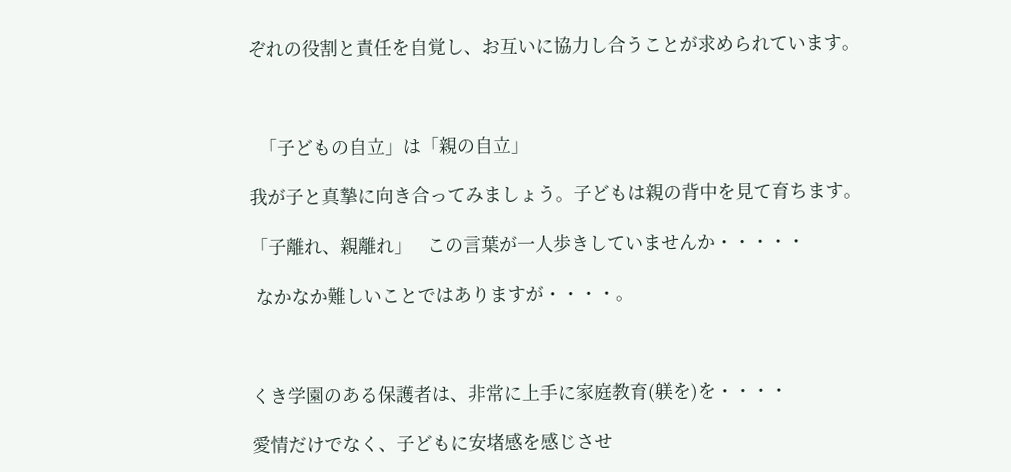ぞれの役割と責任を自覚し、お互いに協力し合うことが求められています。



  「子どもの自立」は「親の自立」

我が子と真摯に向き合ってみましょう。子どもは親の背中を見て育ちます。

「子離れ、親離れ」   この言葉が一人歩きしていませんか・・・・・

 なかなか難しいことではありますが・・・・。



くき学園のある保護者は、非常に上手に家庭教育(躾を)を・・・・

愛情だけでなく、子どもに安堵感を感じさせ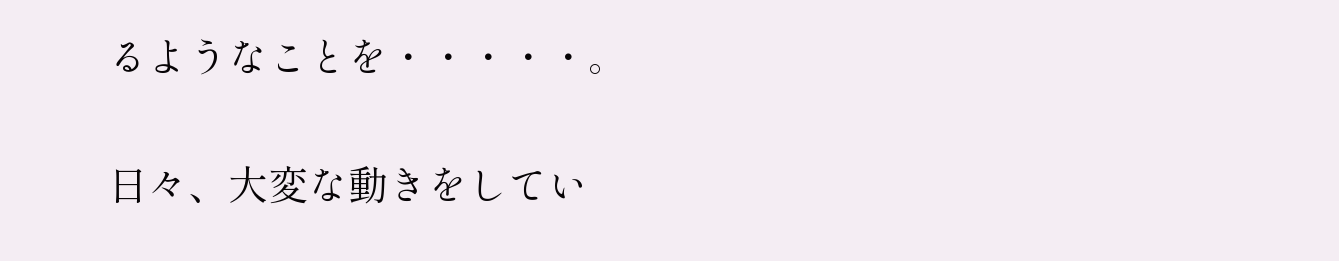るようなことを・・・・・。

日々、大変な動きをしてい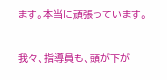ます。本当に頑張っています。

我々、指導員も、頭が下が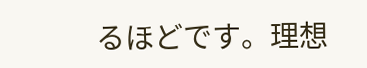るほどです。理想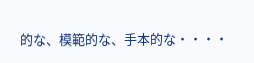的な、模範的な、手本的な・・・・